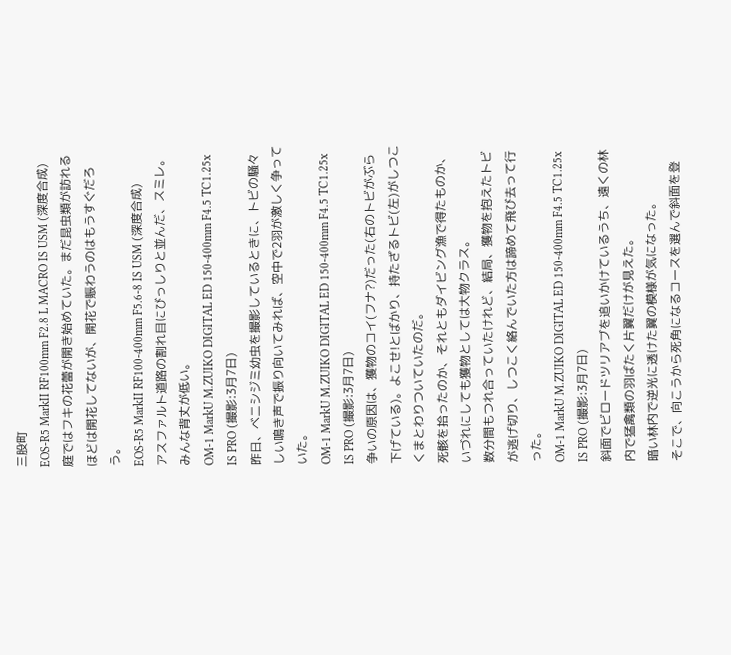三股町
EOS-R5 MarkII RF100mm F2.8 L MACRO IS USM (深度合成)
庭ではフキの花蕾が開き始めていた。まだ昆虫類が訪れるほどは開花してないが、開花で賑わうのはもうすぐだろう。
EOS-R5 MarkII RF100-400mm F5.6-8 IS USM (深度合成)
アスファルト道路の割れ目にびっしりと並んだ、スミレ。みんな背丈が低い。
OM-1 MarkU M.ZUIKO DIGITAL ED 150-400mm F4.5 TC1.25x IS PRO (撮影:3月7日)
昨日、ベニシジミ幼虫を撮影しているときに、トビの騒々しい鳴き声で振り向いてみれば、空中で2羽が激しく争っていた。
OM-1 MarkU M.ZUIKO DIGITAL ED 150-400mm F4.5 TC1.25x IS PRO (撮影:3月7日)
争いの原因は、獲物のコイ(フナ?)だった(右のトビがぶら下げている)。よこせ!とばかり、持たざるトビ(左)がしつこくまとわりついていたのだ。
死骸を拾ったのか、それともダイビング漁で得たものか、いづれにしても獲物としては大物クラス。
数分間もつれ合っていたけれど、結局、獲物を抱えたトビが逃げ切り、しつこく絡んでいた方は諦めて飛び去って行った。
OM-1 MarkU M.ZUIKO DIGITAL ED 150-400mm F4.5 TC1.25x IS PRO (撮影:3月7日)
斜面でビロードツリアブを追いかけているうち、遠くの林内で猛禽類の羽ばたく片翼だけが見えた。
暗い林内で逆光に透けた翼の模様が気になった。
そこで、向こうから死角になるコースを選んで斜面を登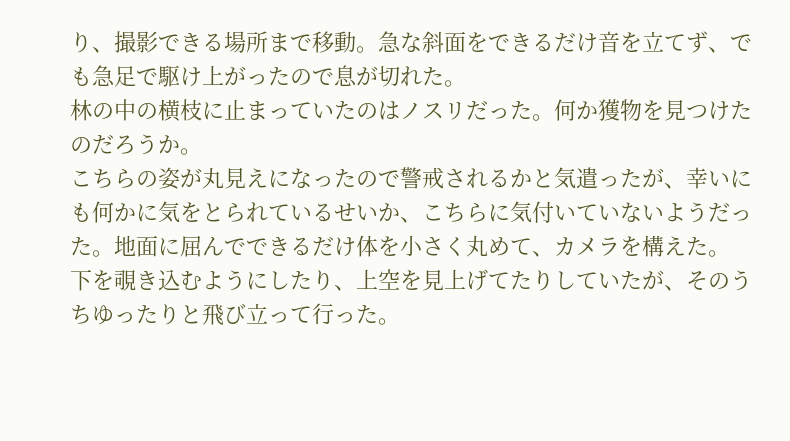り、撮影できる場所まで移動。急な斜面をできるだけ音を立てず、でも急足で駆け上がったので息が切れた。
林の中の横枝に止まっていたのはノスリだった。何か獲物を見つけたのだろうか。
こちらの姿が丸見えになったので警戒されるかと気遣ったが、幸いにも何かに気をとられているせいか、こちらに気付いていないようだった。地面に屈んでできるだけ体を小さく丸めて、カメラを構えた。
下を覗き込むようにしたり、上空を見上げてたりしていたが、そのうちゆったりと飛び立って行った。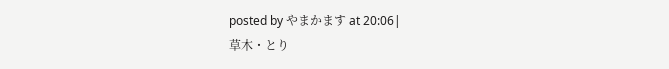posted by やまかます at 20:06|
草木・とり